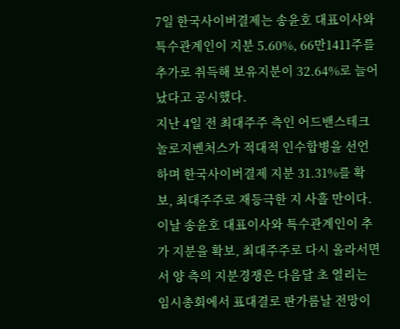7일 한국사이버결제는 송윤호 대표이사와 특수관계인이 지분 5.60%, 66만1411주를 추가로 취득해 보유지분이 32.64%로 늘어났다고 공시했다.
지난 4일 전 최대주주 측인 어드밴스테크놀로지벤처스가 적대적 인수합병을 선언하며 한국사이버결제 지분 31.31%를 확보, 최대주주로 재등극한 지 사흘 만이다.
이날 송윤호 대표이사와 특수관계인이 추가 지분을 확보, 최대주주로 다시 올라서면서 양 측의 지분경쟁은 다음달 초 열리는 임시총회에서 표대결로 판가름날 전망이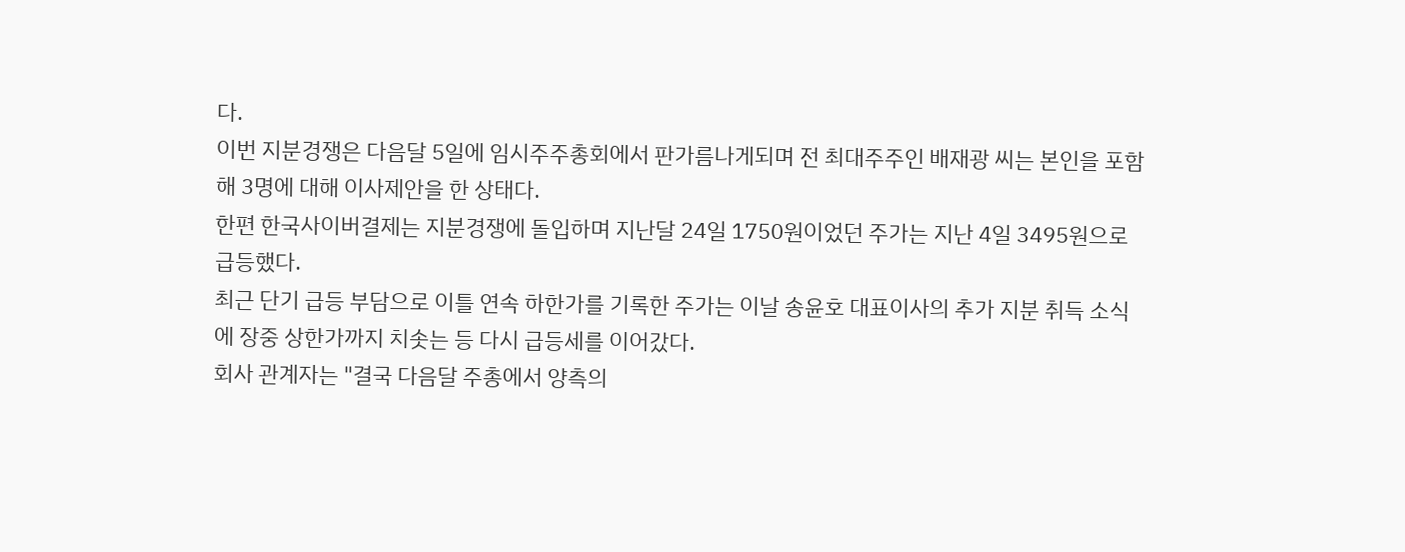다.
이번 지분경쟁은 다음달 5일에 임시주주총회에서 판가름나게되며 전 최대주주인 배재광 씨는 본인을 포함해 3명에 대해 이사제안을 한 상태다.
한편 한국사이버결제는 지분경쟁에 돌입하며 지난달 24일 1750원이었던 주가는 지난 4일 3495원으로 급등했다.
최근 단기 급등 부담으로 이틀 연속 하한가를 기록한 주가는 이날 송윤호 대표이사의 추가 지분 취득 소식에 장중 상한가까지 치솟는 등 다시 급등세를 이어갔다.
회사 관계자는 "결국 다음달 주총에서 양측의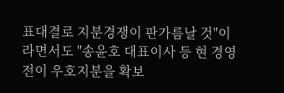표대결로 지분경쟁이 판가름날 것"이라면서도 "송윤호 대표이사 등 현 경영전이 우호지분을 확보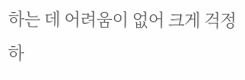하는 데 어려움이 없어 크게 걱정하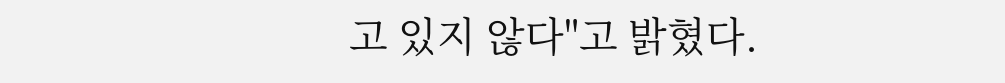고 있지 않다"고 밝혔다.